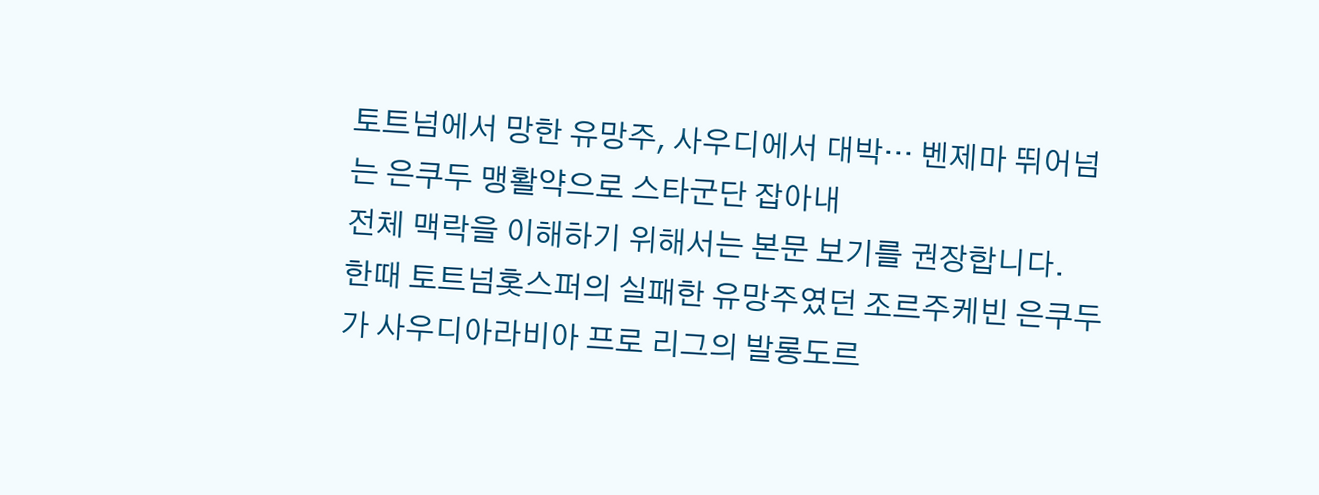토트넘에서 망한 유망주, 사우디에서 대박… 벤제마 뛰어넘는 은쿠두 맹활약으로 스타군단 잡아내
전체 맥락을 이해하기 위해서는 본문 보기를 권장합니다.
한때 토트넘홋스퍼의 실패한 유망주였던 조르주케빈 은쿠두가 사우디아라비아 프로 리그의 발롱도르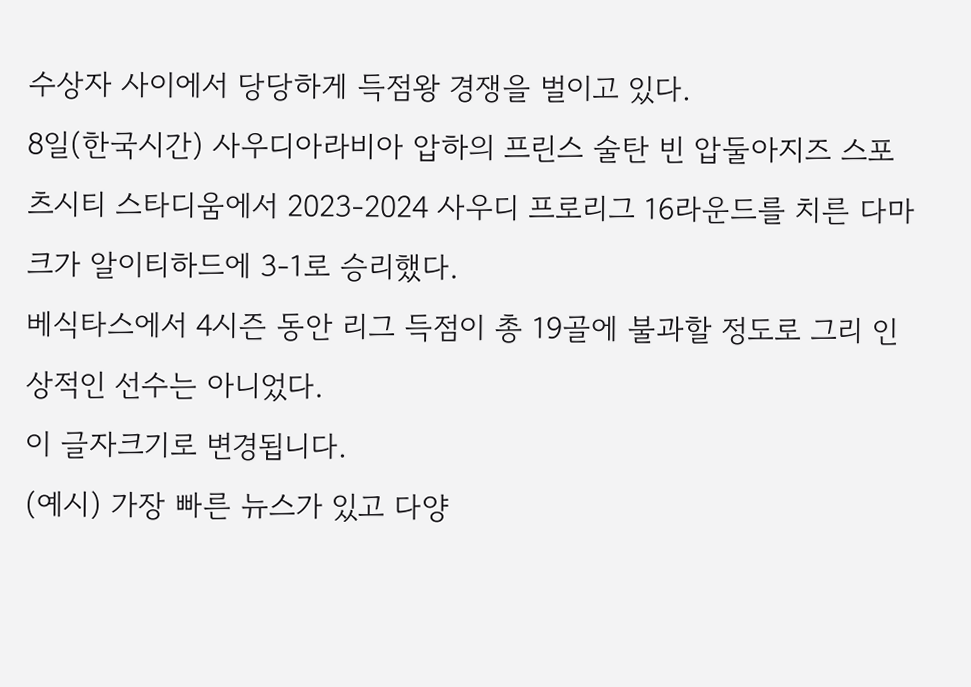수상자 사이에서 당당하게 득점왕 경쟁을 벌이고 있다.
8일(한국시간) 사우디아라비아 압하의 프린스 술탄 빈 압둘아지즈 스포츠시티 스타디움에서 2023-2024 사우디 프로리그 16라운드를 치른 다마크가 알이티하드에 3-1로 승리했다.
베식타스에서 4시즌 동안 리그 득점이 총 19골에 불과할 정도로 그리 인상적인 선수는 아니었다.
이 글자크기로 변경됩니다.
(예시) 가장 빠른 뉴스가 있고 다양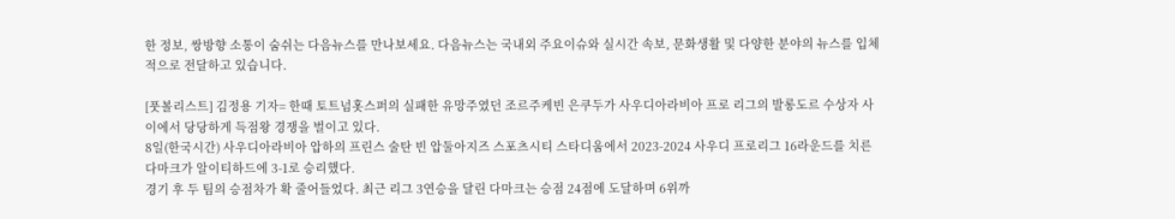한 정보, 쌍방향 소통이 숨쉬는 다음뉴스를 만나보세요. 다음뉴스는 국내외 주요이슈와 실시간 속보, 문화생활 및 다양한 분야의 뉴스를 입체적으로 전달하고 있습니다.

[풋볼리스트] 김정용 기자= 한때 토트넘홋스퍼의 실패한 유망주였던 조르주케빈 은쿠두가 사우디아라비아 프로 리그의 발롱도르 수상자 사이에서 당당하게 득점왕 경쟁을 벌이고 있다.
8일(한국시간) 사우디아라비아 압하의 프린스 술탄 빈 압둘아지즈 스포츠시티 스타디움에서 2023-2024 사우디 프로리그 16라운드를 치른 다마크가 알이티하드에 3-1로 승리했다.
경기 후 두 팀의 승점차가 확 줄어들었다. 최근 리그 3연승을 달린 다마크는 승점 24점에 도달하며 6위까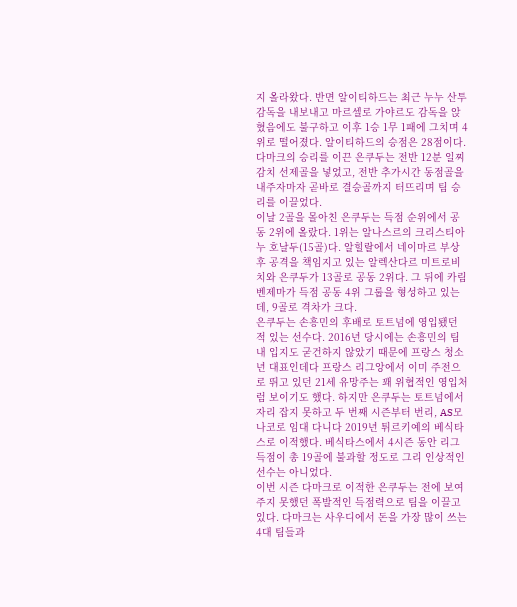지 올라왔다. 반면 알이티하드는 최근 누누 산투 감독을 내보내고 마르셀로 가야르도 감독을 앉혔음에도 불구하고 이후 1승 1무 1패에 그치며 4위로 떨어졌다. 알이티하드의 승점은 28점이다.
다마크의 승리를 이끈 은쿠두는 전반 12분 일찌감치 선제골을 넣었고, 전반 추가시간 동점골을 내주자마자 곧바로 결승골까지 터뜨리며 팀 승리를 이끌었다.
이날 2골을 몰아친 은쿠두는 득점 순위에서 공동 2위에 올랐다. 1위는 알나스르의 크리스티아누 호날두(15골)다. 알힐랄에서 네이마르 부상 후 공격을 책임지고 있는 알렉산다르 미트로비치와 은쿠두가 13골로 공동 2위다. 그 뒤에 카림 벤제마가 득점 공동 4위 그룹을 형성하고 있는데, 9골로 격차가 크다.
은쿠두는 손흥민의 후배로 토트넘에 영입됐던 적 있는 선수다. 2016년 당시에는 손흥민의 팀 내 입지도 굳건하지 않았기 때문에 프랑스 청소년 대표인데다 프랑스 리그앙에서 이미 주전으로 뛰고 있던 21세 유망주는 꽤 위협적인 영입처럼 보이기도 했다. 하지만 은쿠두는 토트넘에서 자리 잡지 못하고 두 번째 시즌부터 번리, AS모나코로 임대 다니다 2019년 튀르키예의 베식타스로 이적했다. 베식타스에서 4시즌 동안 리그 득점이 총 19골에 불과할 정도로 그리 인상적인 선수는 아니었다.
이번 시즌 다마크로 이적한 은쿠두는 전에 보여주지 못했던 폭발적인 득점력으로 팀을 이끌고 있다. 다마크는 사우디에서 돈을 가장 많이 쓰는 4대 팀들과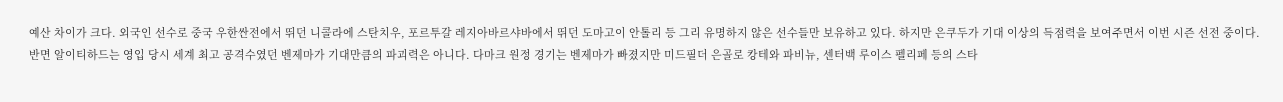예산 차이가 크다. 외국인 선수로 중국 우한싼전에서 뛰던 니콜라에 스탄치우, 포르투갈 레지아바르샤바에서 뛰던 도마고이 안톨리 등 그리 유명하지 않은 선수들만 보유하고 있다. 하지만 은쿠두가 기대 이상의 득점력을 보여주면서 이번 시즌 선전 중이다.
반면 알이티하드는 영입 당시 세계 최고 공격수였던 벤제마가 기대만큼의 파괴력은 아니다. 다마크 원정 경기는 벤제마가 빠졌지만 미드필더 은골로 캉테와 파비뉴, 센터백 루이스 펠리페 등의 스타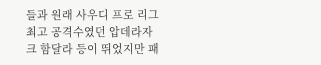들과 원래 사우디 프로 리그 최고 공격수였던 압데라자크 함달라 등이 뛰었지만 패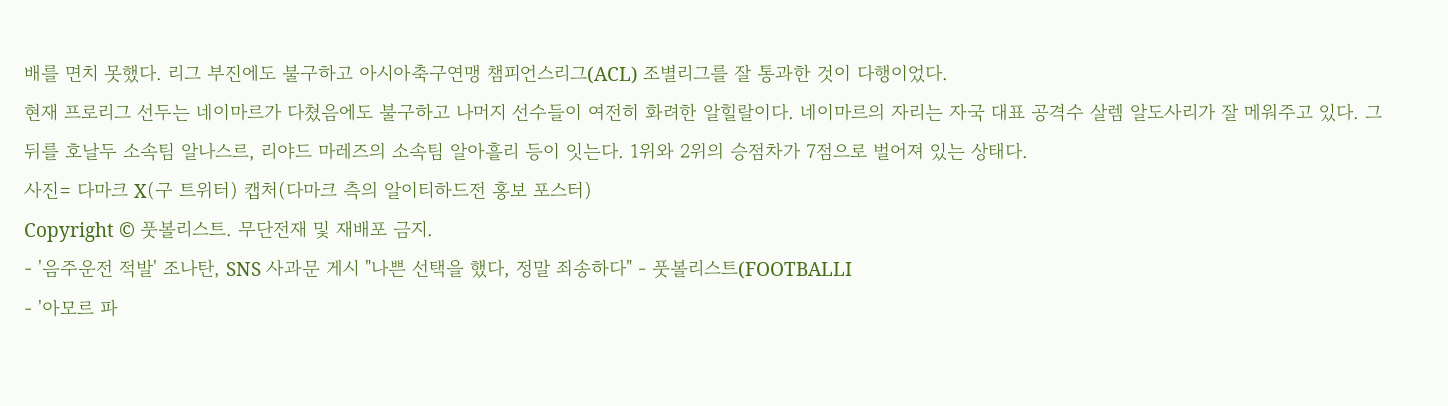배를 면치 못했다. 리그 부진에도 불구하고 아시아축구연맹 챔피언스리그(ACL) 조별리그를 잘 통과한 것이 다행이었다.
현재 프로리그 선두는 네이마르가 다쳤음에도 불구하고 나머지 선수들이 여전히 화려한 알힐랄이다. 네이마르의 자리는 자국 대표 공격수 살렘 알도사리가 잘 메워주고 있다. 그 뒤를 호날두 소속팀 알나스르, 리야드 마레즈의 소속팀 알아흘리 등이 잇는다. 1위와 2위의 승점차가 7점으로 벌어져 있는 상태다.
사진= 다마크 X(구 트위터) 캡처(다마크 측의 알이티하드전 홍보 포스터)
Copyright © 풋볼리스트. 무단전재 및 재배포 금지.
- '음주운전 적발' 조나탄, SNS 사과문 게시 "나쁜 선택을 했다, 정말 죄송하다" - 풋볼리스트(FOOTBALLI
- '아모르 파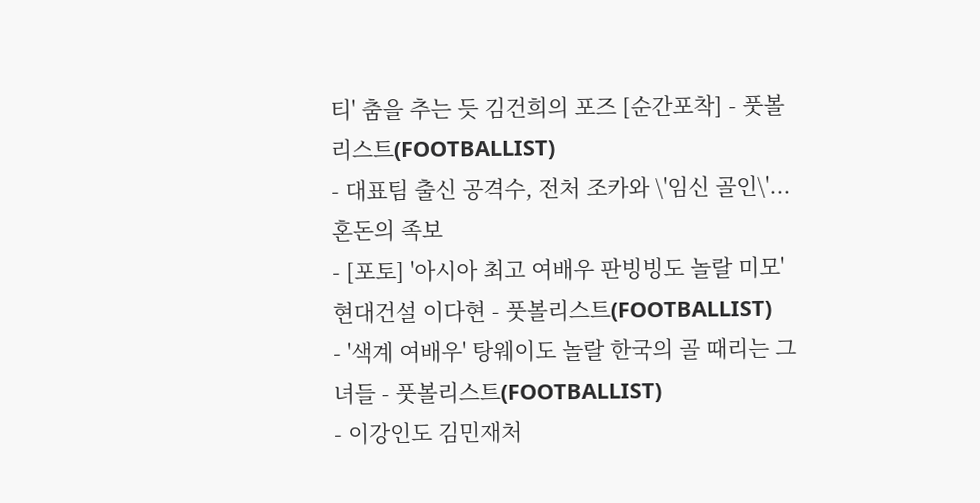티' 춤을 추는 듯 김건희의 포즈 [순간포착] - 풋볼리스트(FOOTBALLIST)
- 대표팀 출신 공격수, 전처 조카와 \'임신 골인\'...혼돈의 족보
- [포토] '아시아 최고 여배우 판빙빙도 놀랄 미모' 현대건설 이다현 - 풋볼리스트(FOOTBALLIST)
- '색계 여배우' 탕웨이도 놀랄 한국의 골 때리는 그녀들 - 풋볼리스트(FOOTBALLIST)
- 이강인도 김민재처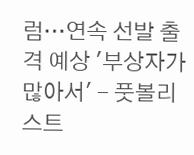럼…연속 선발 출격 예상 '부상자가 많아서' - 풋볼리스트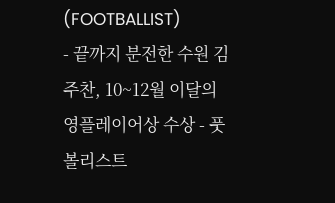(FOOTBALLIST)
- 끝까지 분전한 수원 김주찬, 10~12월 이달의 영플레이어상 수상 - 풋볼리스트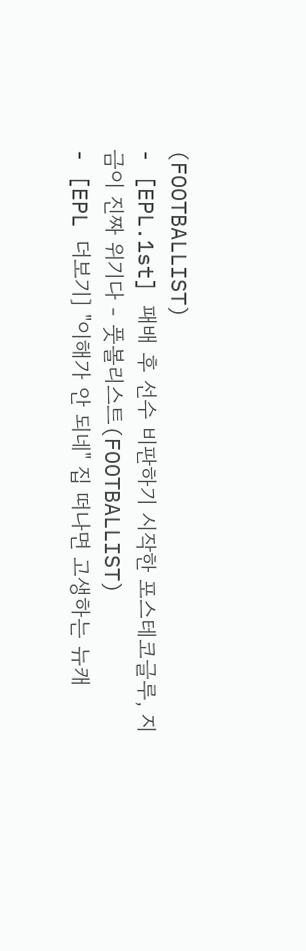(FOOTBALLIST)
- [EPL.1st] 패배 후 선수 비판하기 시작한 포스테코글루, 지금이 진짜 위기다 - 풋볼리스트(FOOTBALLIST)
- [EPL 더보기] "이해가 안 되네" 집 떠나면 고생하는 뉴캐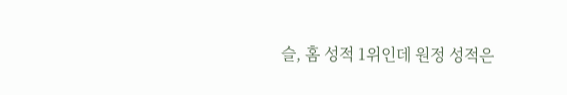슬, 홈 성적 1위인데 원정 성적은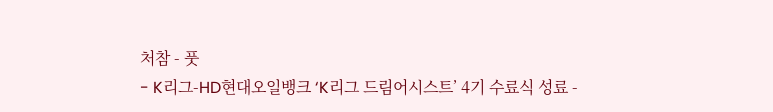처참 - 풋
- K리그-HD현대오일뱅크 ‘K리그 드림어시스트’ 4기 수료식 성료 -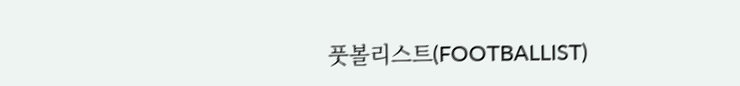풋볼리스트(FOOTBALLIST)